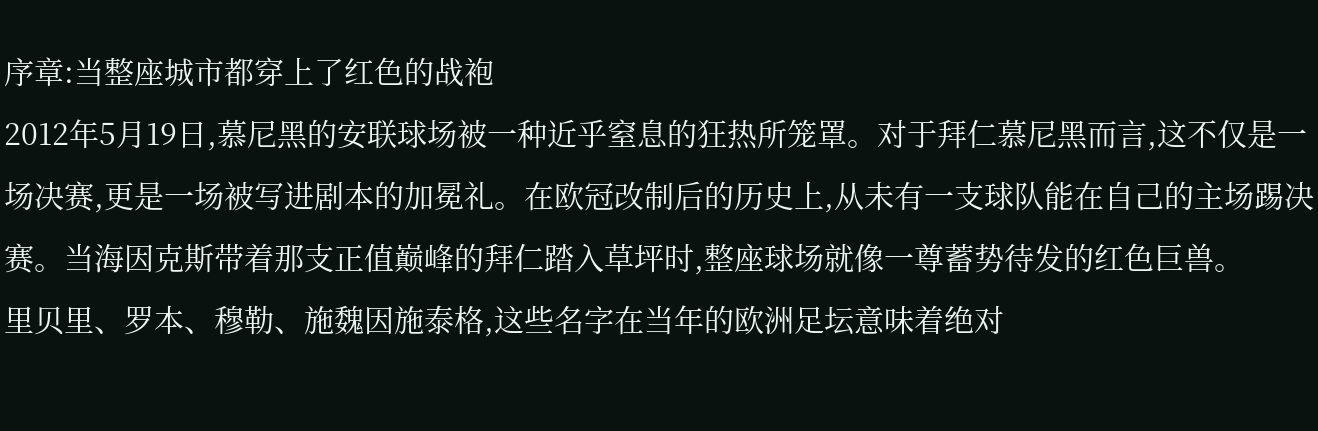序章:当整座城市都穿上了红色的战袍
2012年5月19日,慕尼黑的安联球场被一种近乎窒息的狂热所笼罩。对于拜仁慕尼黑而言,这不仅是一场决赛,更是一场被写进剧本的加冕礼。在欧冠改制后的历史上,从未有一支球队能在自己的主场踢决赛。当海因克斯带着那支正值巅峰的拜仁踏入草坪时,整座球场就像一尊蓄势待发的红色巨兽。
里贝里、罗本、穆勒、施魏因施泰格,这些名字在当年的欧洲足坛意味着绝对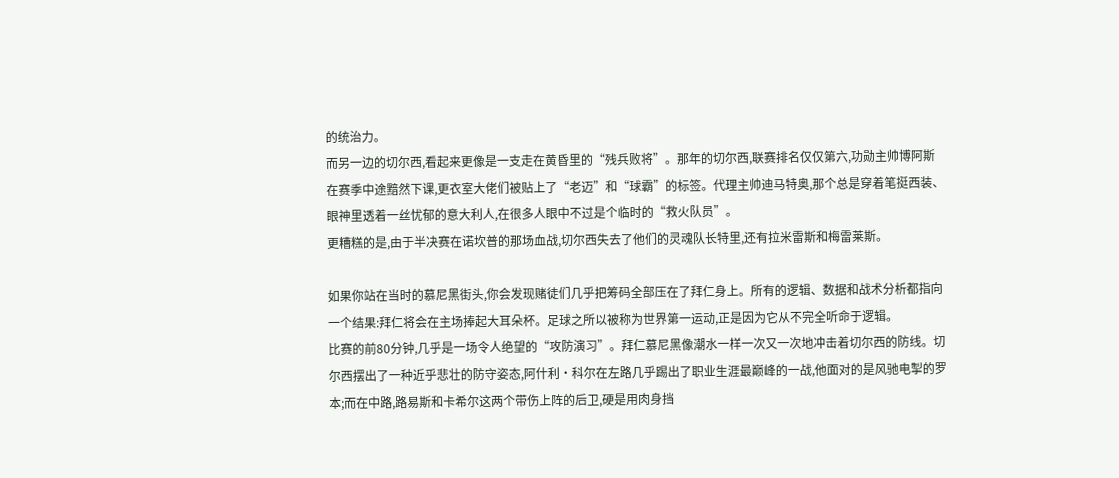的统治力。
而另一边的切尔西,看起来更像是一支走在黄昏里的“残兵败将”。那年的切尔西,联赛排名仅仅第六,功勋主帅博阿斯在赛季中途黯然下课,更衣室大佬们被贴上了“老迈”和“球霸”的标签。代理主帅迪马特奥,那个总是穿着笔挺西装、眼神里透着一丝忧郁的意大利人,在很多人眼中不过是个临时的“救火队员”。
更糟糕的是,由于半决赛在诺坎普的那场血战,切尔西失去了他们的灵魂队长特里,还有拉米雷斯和梅雷莱斯。

如果你站在当时的慕尼黑街头,你会发现赌徒们几乎把筹码全部压在了拜仁身上。所有的逻辑、数据和战术分析都指向一个结果:拜仁将会在主场捧起大耳朵杯。足球之所以被称为世界第一运动,正是因为它从不完全听命于逻辑。
比赛的前80分钟,几乎是一场令人绝望的“攻防演习”。拜仁慕尼黑像潮水一样一次又一次地冲击着切尔西的防线。切尔西摆出了一种近乎悲壮的防守姿态,阿什利·科尔在左路几乎踢出了职业生涯最巅峰的一战,他面对的是风驰电掣的罗本;而在中路,路易斯和卡希尔这两个带伤上阵的后卫,硬是用肉身挡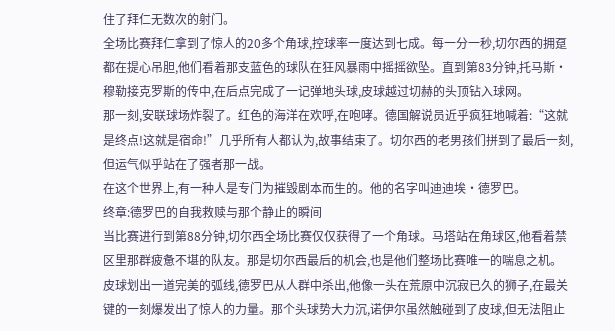住了拜仁无数次的射门。
全场比赛拜仁拿到了惊人的20多个角球,控球率一度达到七成。每一分一秒,切尔西的拥趸都在提心吊胆,他们看着那支蓝色的球队在狂风暴雨中摇摇欲坠。直到第83分钟,托马斯·穆勒接克罗斯的传中,在后点完成了一记弹地头球,皮球越过切赫的头顶钻入球网。
那一刻,安联球场炸裂了。红色的海洋在欢呼,在咆哮。德国解说员近乎疯狂地喊着:“这就是终点!这就是宿命!”几乎所有人都认为,故事结束了。切尔西的老男孩们拼到了最后一刻,但运气似乎站在了强者那一战。
在这个世界上,有一种人是专门为摧毁剧本而生的。他的名字叫迪迪埃·德罗巴。
终章:德罗巴的自我救赎与那个静止的瞬间
当比赛进行到第88分钟,切尔西全场比赛仅仅获得了一个角球。马塔站在角球区,他看着禁区里那群疲惫不堪的队友。那是切尔西最后的机会,也是他们整场比赛唯一的喘息之机。
皮球划出一道完美的弧线,德罗巴从人群中杀出,他像一头在荒原中沉寂已久的狮子,在最关键的一刻爆发出了惊人的力量。那个头球势大力沉,诺伊尔虽然触碰到了皮球,但无法阻止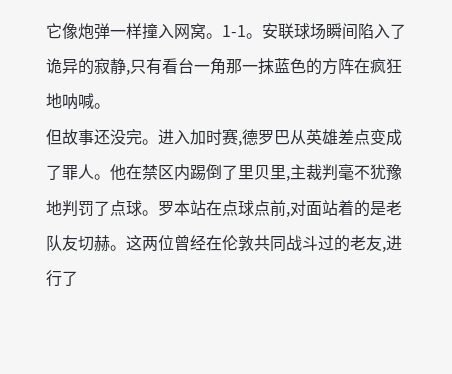它像炮弹一样撞入网窝。1-1。安联球场瞬间陷入了诡异的寂静,只有看台一角那一抹蓝色的方阵在疯狂地呐喊。
但故事还没完。进入加时赛,德罗巴从英雄差点变成了罪人。他在禁区内踢倒了里贝里,主裁判毫不犹豫地判罚了点球。罗本站在点球点前,对面站着的是老队友切赫。这两位曾经在伦敦共同战斗过的老友,进行了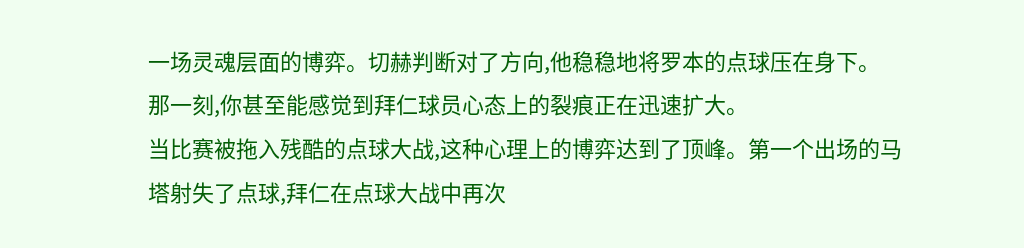一场灵魂层面的博弈。切赫判断对了方向,他稳稳地将罗本的点球压在身下。
那一刻,你甚至能感觉到拜仁球员心态上的裂痕正在迅速扩大。
当比赛被拖入残酷的点球大战,这种心理上的博弈达到了顶峰。第一个出场的马塔射失了点球,拜仁在点球大战中再次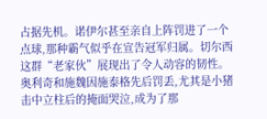占据先机。诺伊尔甚至亲自上阵罚进了一个点球,那种霸气似乎在宣告冠军归属。切尔西这群“老家伙”展现出了令人动容的韧性。奥利奇和施魏因施泰格先后罚丢,尤其是小猪击中立柱后的掩面哭泣,成为了那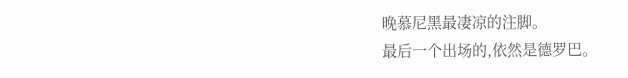晚慕尼黑最凄凉的注脚。
最后一个出场的,依然是德罗巴。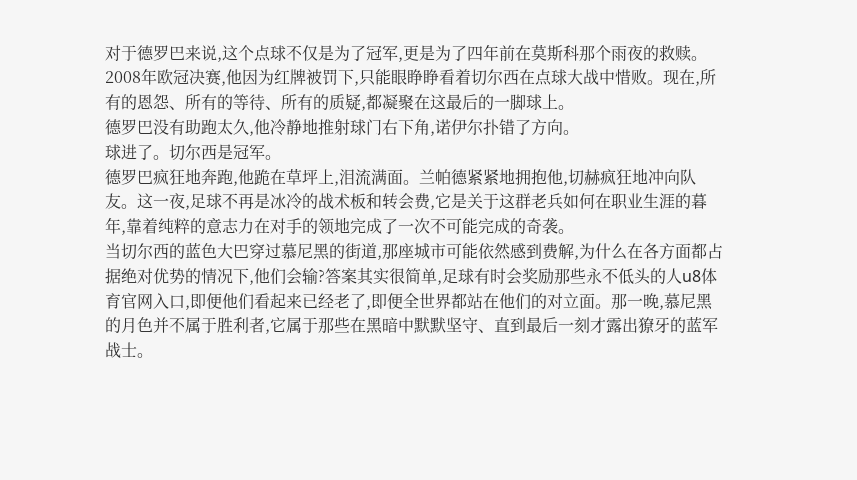对于德罗巴来说,这个点球不仅是为了冠军,更是为了四年前在莫斯科那个雨夜的救赎。2008年欧冠决赛,他因为红牌被罚下,只能眼睁睁看着切尔西在点球大战中惜败。现在,所有的恩怨、所有的等待、所有的质疑,都凝聚在这最后的一脚球上。
德罗巴没有助跑太久,他冷静地推射球门右下角,诺伊尔扑错了方向。
球进了。切尔西是冠军。
德罗巴疯狂地奔跑,他跪在草坪上,泪流满面。兰帕德紧紧地拥抱他,切赫疯狂地冲向队友。这一夜,足球不再是冰冷的战术板和转会费,它是关于这群老兵如何在职业生涯的暮年,靠着纯粹的意志力在对手的领地完成了一次不可能完成的奇袭。
当切尔西的蓝色大巴穿过慕尼黑的街道,那座城市可能依然感到费解,为什么在各方面都占据绝对优势的情况下,他们会输?答案其实很简单,足球有时会奖励那些永不低头的人u8体育官网入口,即便他们看起来已经老了,即便全世界都站在他们的对立面。那一晚,慕尼黑的月色并不属于胜利者,它属于那些在黑暗中默默坚守、直到最后一刻才露出獠牙的蓝军战士。